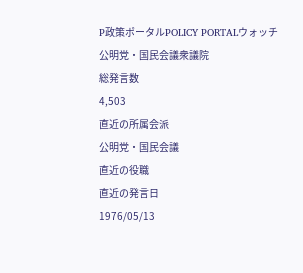P政策ポータルPOLICY PORTALウォッチ
公明党・国民会議衆議院
総発言数
4,503
直近の所属会派
公明党・国民会議
直近の役職
直近の発言日
1976/05/13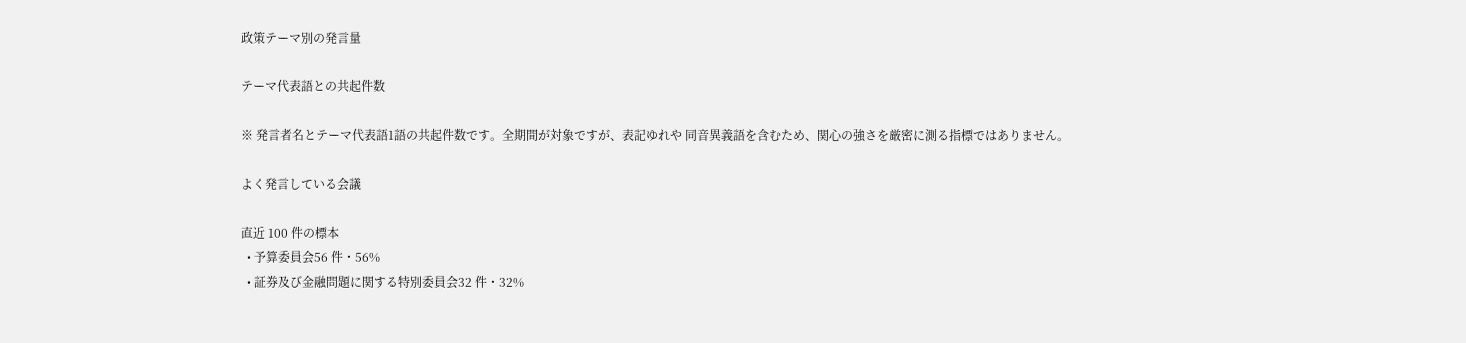政策テーマ別の発言量

テーマ代表語との共起件数

※ 発言者名とテーマ代表語1語の共起件数です。全期間が対象ですが、表記ゆれや 同音異義語を含むため、関心の強さを厳密に測る指標ではありません。

よく発言している会議

直近 100 件の標本
  • 予算委員会56 件・56%
  • 証券及び金融問題に関する特別委員会32 件・32%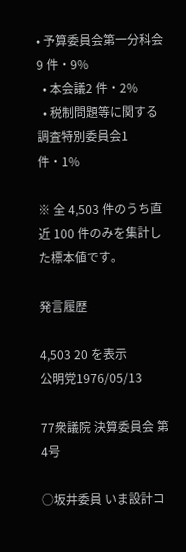• 予算委員会第一分科会9 件・9%
  • 本会議2 件・2%
  • 税制問題等に関する調査特別委員会1 件・1%

※ 全 4,503 件のうち直近 100 件のみを集計した標本値です。

発言履歴

4,503 20 を表示
公明党1976/05/13

77衆議院 決算委員会 第4号

○坂井委員 いま設計コ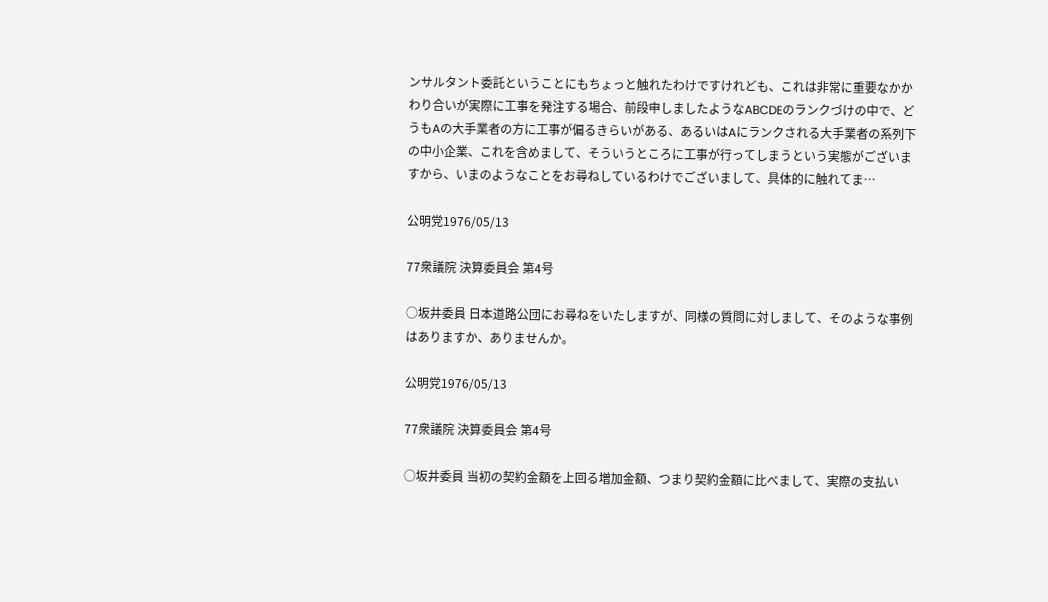ンサルタント委託ということにもちょっと触れたわけですけれども、これは非常に重要なかかわり合いが実際に工事を発注する場合、前段申しましたようなABCDEのランクづけの中で、どうもAの大手業者の方に工事が偏るきらいがある、あるいはAにランクされる大手業者の系列下の中小企業、これを含めまして、そういうところに工事が行ってしまうという実態がございますから、いまのようなことをお尋ねしているわけでございまして、具体的に触れてま…

公明党1976/05/13

77衆議院 決算委員会 第4号

○坂井委員 日本道路公団にお尋ねをいたしますが、同様の質問に対しまして、そのような事例はありますか、ありませんか。

公明党1976/05/13

77衆議院 決算委員会 第4号

○坂井委員 当初の契約金額を上回る増加金額、つまり契約金額に比べまして、実際の支払い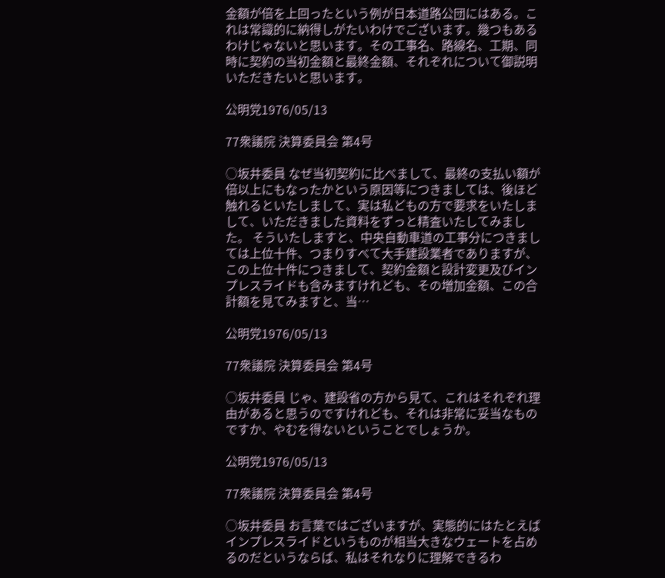金額が倍を上回ったという例が日本道路公団にはある。これは常識的に納得しがたいわけでございます。幾つもあるわけじゃないと思います。その工事名、路線名、工期、同時に契約の当初金額と最終金額、それぞれについて御説明いただきたいと思います。

公明党1976/05/13

77衆議院 決算委員会 第4号

○坂井委員 なぜ当初契約に比べまして、最終の支払い額が倍以上にもなったかという原因等につきましては、後ほど触れるといたしまして、実は私どもの方で要求をいたしまして、いただきました資料をずっと精査いたしてみました。 そういたしますと、中央自動車道の工事分につきましては上位十件、つまりすべて大手建設業者でありますが、この上位十件につきまして、契約金額と設計変更及びインプレスライドも含みますけれども、その増加金額、この合計額を見てみますと、当…

公明党1976/05/13

77衆議院 決算委員会 第4号

○坂井委員 じゃ、建設省の方から見て、これはそれぞれ理由があると思うのですけれども、それは非常に妥当なものですか、やむを得ないということでしょうか。

公明党1976/05/13

77衆議院 決算委員会 第4号

○坂井委員 お言葉ではございますが、実態的にはたとえばインプレスライドというものが相当大きなウェートを占めるのだというならば、私はそれなりに理解できるわ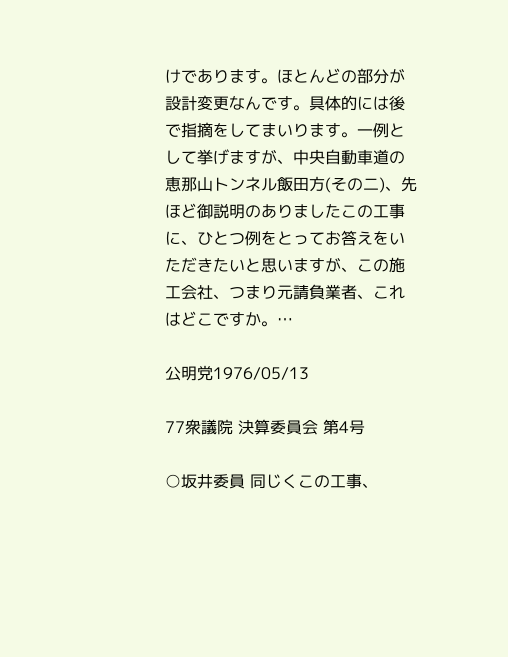けであります。ほとんどの部分が設計変更なんです。具体的には後で指摘をしてまいります。一例として挙げますが、中央自動車道の恵那山トンネル飯田方(その二)、先ほど御説明のありましたこの工事に、ひとつ例をとってお答えをいただきたいと思いますが、この施工会社、つまり元請負業者、これはどこですか。…

公明党1976/05/13

77衆議院 決算委員会 第4号

○坂井委員 同じくこの工事、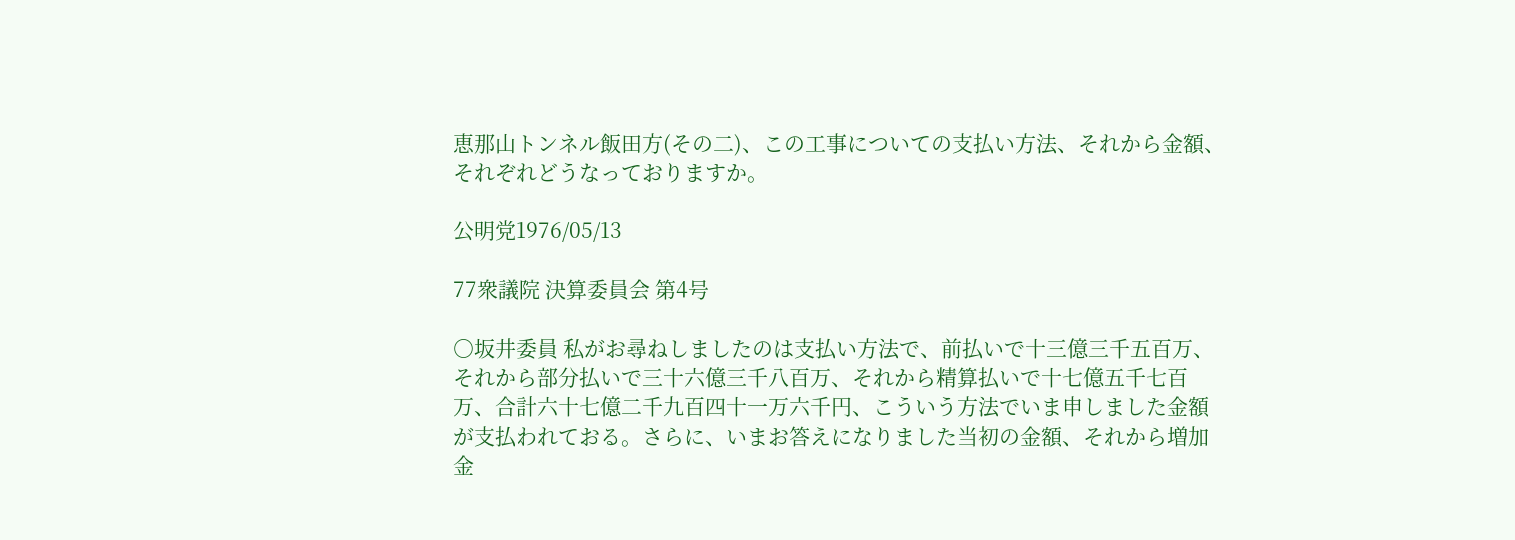恵那山トンネル飯田方(その二)、この工事についての支払い方法、それから金額、それぞれどうなっておりますか。

公明党1976/05/13

77衆議院 決算委員会 第4号

○坂井委員 私がお尋ねしましたのは支払い方法で、前払いで十三億三千五百万、それから部分払いで三十六億三千八百万、それから精算払いで十七億五千七百万、合計六十七億二千九百四十一万六千円、こういう方法でいま申しました金額が支払われておる。さらに、いまお答えになりました当初の金額、それから増加金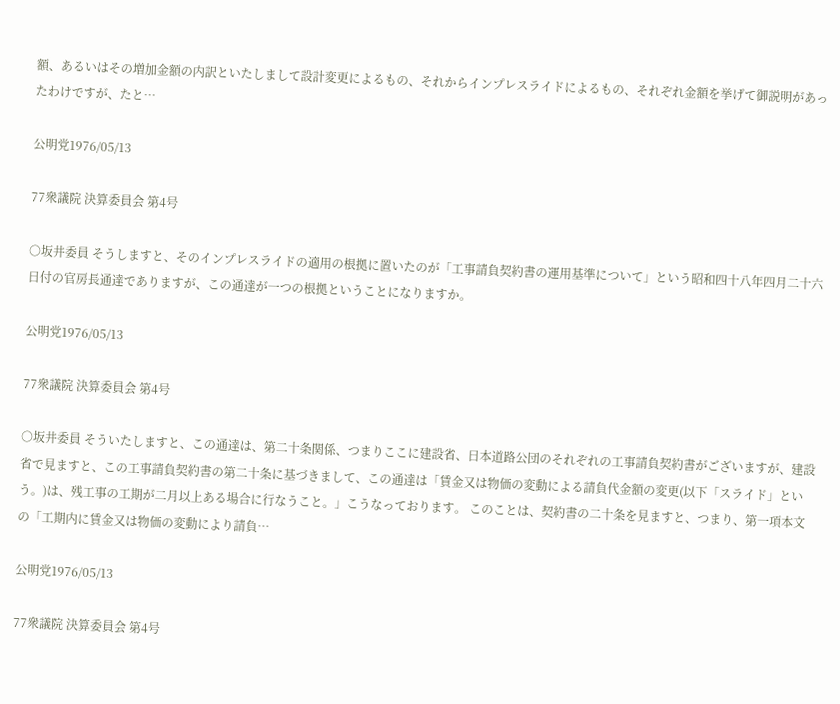額、あるいはその増加金額の内訳といたしまして設計変更によるもの、それからインプレスライドによるもの、それぞれ金額を挙げて御説明があったわけですが、たと…

公明党1976/05/13

77衆議院 決算委員会 第4号

○坂井委員 そうしますと、そのインプレスライドの適用の根拠に置いたのが「工事請負契約書の運用基準について」という昭和四十八年四月二十六日付の官房長通達でありますが、この通達が一つの根拠ということになりますか。

公明党1976/05/13

77衆議院 決算委員会 第4号

○坂井委員 そういたしますと、この通達は、第二十条関係、つまりここに建設省、日本道路公団のそれぞれの工事請負契約書がございますが、建設省で見ますと、この工事請負契約書の第二十条に基づきまして、この通達は「賃金又は物価の変動による請負代金額の変更(以下「スライド」という。)は、残工事の工期が二月以上ある場合に行なうこと。」こうなっております。 このことは、契約書の二十条を見ますと、つまり、第一項本文の「工期内に賃金又は物価の変動により請負…

公明党1976/05/13

77衆議院 決算委員会 第4号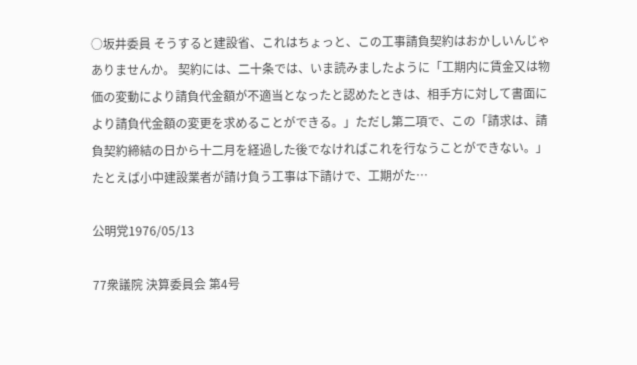○坂井委員 そうすると建設省、これはちょっと、この工事請負契約はおかしいんじゃありませんか。 契約には、二十条では、いま読みましたように「工期内に賃金又は物価の変動により請負代金額が不適当となったと認めたときは、相手方に対して書面により請負代金額の変更を求めることができる。」ただし第二項で、この「請求は、請負契約締結の日から十二月を経過した後でなければこれを行なうことができない。」 たとえば小中建設業者が請け負う工事は下請けで、工期がた…

公明党1976/05/13

77衆議院 決算委員会 第4号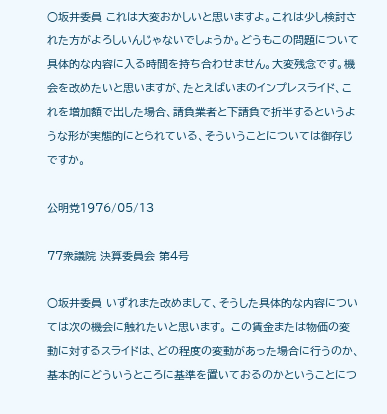○坂井委員 これは大変おかしいと思いますよ。これは少し検討された方がよろしいんじゃないでしょうか。どうもこの問題について具体的な内容に入る時間を持ち合わせません。大変残念です。機会を改めたいと思いますが、たとえばいまのインプレスライド、これを増加額で出した場合、請負業者と下請負で折半するというような形が実態的にとられている、そういうことについては御存じですか。

公明党1976/05/13

77衆議院 決算委員会 第4号

○坂井委員 いずれまた改めまして、そうした具体的な内容については次の機会に触れたいと思います。 この賃金または物価の変動に対するスライドは、どの程度の変動があった場合に行うのか、基本的にどういうところに基準を置いておるのかということにつ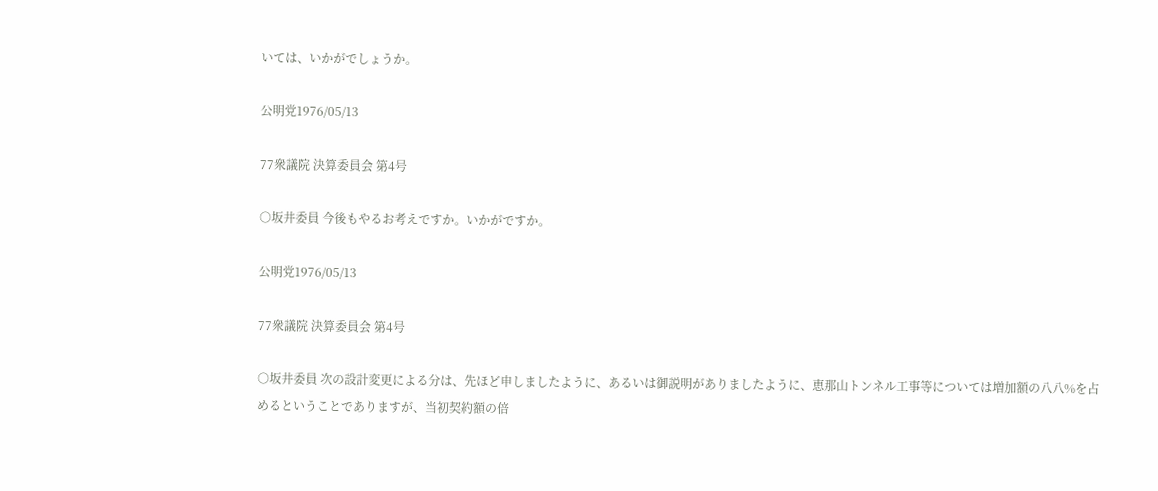いては、いかがでしょうか。

公明党1976/05/13

77衆議院 決算委員会 第4号

○坂井委員 今後もやるお考えですか。いかがですか。

公明党1976/05/13

77衆議院 決算委員会 第4号

○坂井委員 次の設計変更による分は、先ほど申しましたように、あるいは御説明がありましたように、恵那山トンネル工事等については増加額の八八%を占めるということでありますが、当初契約額の倍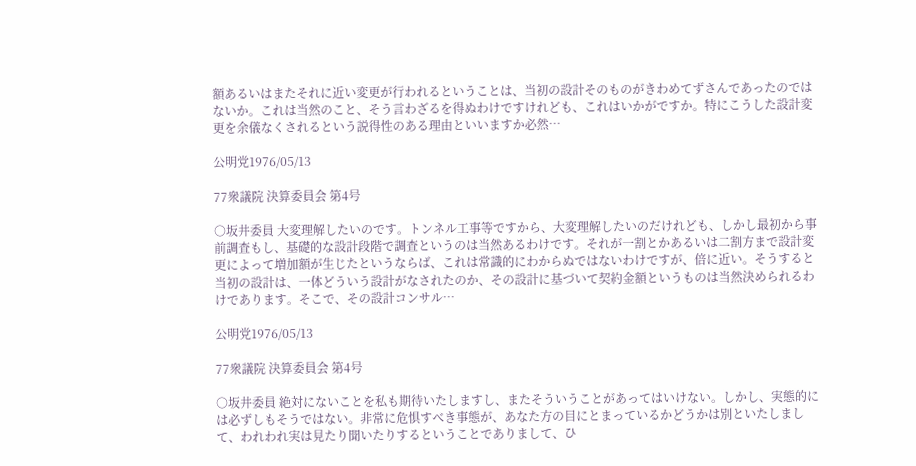額あるいはまたそれに近い変更が行われるということは、当初の設計そのものがきわめてずさんであったのではないか。これは当然のこと、そう言わざるを得ぬわけですけれども、これはいかがですか。特にこうした設計変更を余儀なくされるという説得性のある理由といいますか必然…

公明党1976/05/13

77衆議院 決算委員会 第4号

○坂井委員 大変理解したいのです。トンネル工事等ですから、大変理解したいのだけれども、しかし最初から事前調査もし、基礎的な設計段階で調査というのは当然あるわけです。それが一割とかあるいは二割方まで設計変更によって増加額が生じたというならば、これは常識的にわからぬではないわけですが、倍に近い。そうすると当初の設計は、一体どういう設計がなされたのか、その設計に基づいて契約金額というものは当然決められるわけであります。そこで、その設計コンサル…

公明党1976/05/13

77衆議院 決算委員会 第4号

○坂井委員 絶対にないことを私も期待いたしますし、またそういうことがあってはいけない。しかし、実態的には必ずしもそうではない。非常に危惧すべき事態が、あなた方の目にとまっているかどうかは別といたしまして、われわれ実は見たり聞いたりするということでありまして、ひ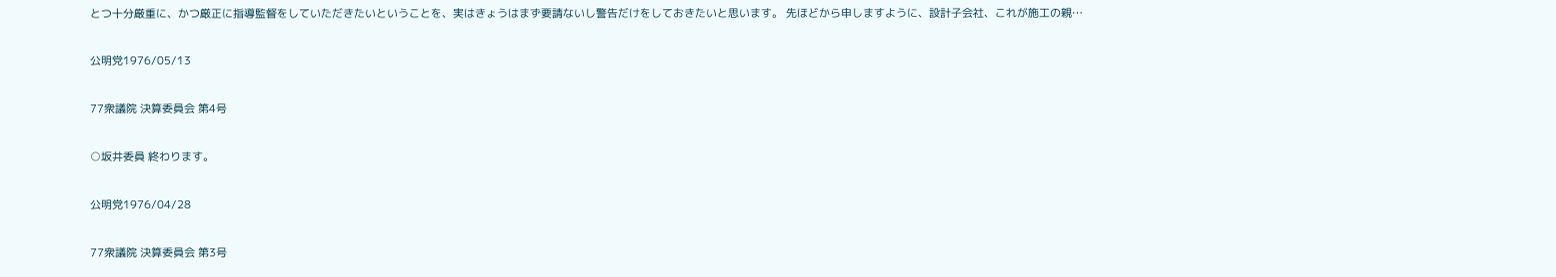とつ十分厳重に、かつ厳正に指導監督をしていただきたいということを、実はきょうはまず要請ないし警告だけをしておきたいと思います。 先ほどから申しますように、設計子会社、これが施工の親…

公明党1976/05/13

77衆議院 決算委員会 第4号

○坂井委員 終わります。

公明党1976/04/28

77衆議院 決算委員会 第3号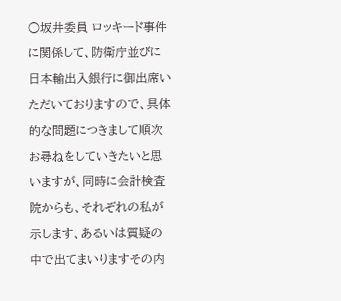○坂井委員 ロッキード事件に関係して、防衛庁並びに日本輸出入銀行に御出席いただいておりますので、具体的な問題につきまして順次お尋ねをしていきたいと思いますが、同時に会計検査院からも、それぞれの私が示します、あるいは質疑の中で出てまいりますその内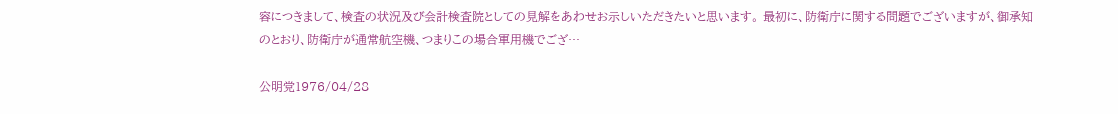容につきまして、検査の状況及び会計検査院としての見解をあわせお示しいただきたいと思います。 最初に、防衛庁に関する問題でございますが、御承知のとおり、防衛庁が通常航空機、つまりこの場合軍用機でござ…

公明党1976/04/28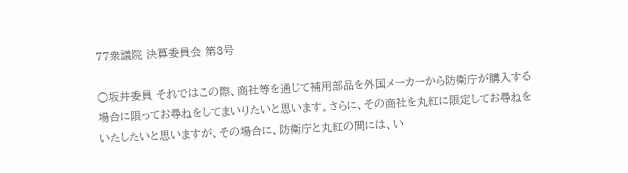77衆議院 決算委員会 第3号

○坂井委員 それではこの際、商社等を通じて補用部品を外国メーカーから防衛庁が購入する場合に限ってお尋ねをしてまいりたいと思います。さらに、その商社を丸紅に限定してお尋ねをいたしたいと思いますが、その場合に、防衛庁と丸紅の間には、い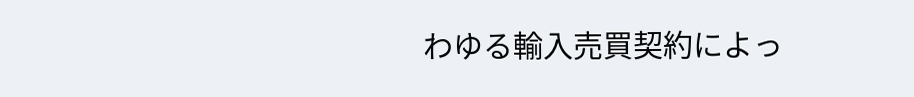わゆる輸入売買契約によっ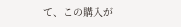て、この購入が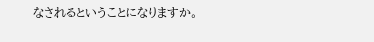なされるということになりますか。